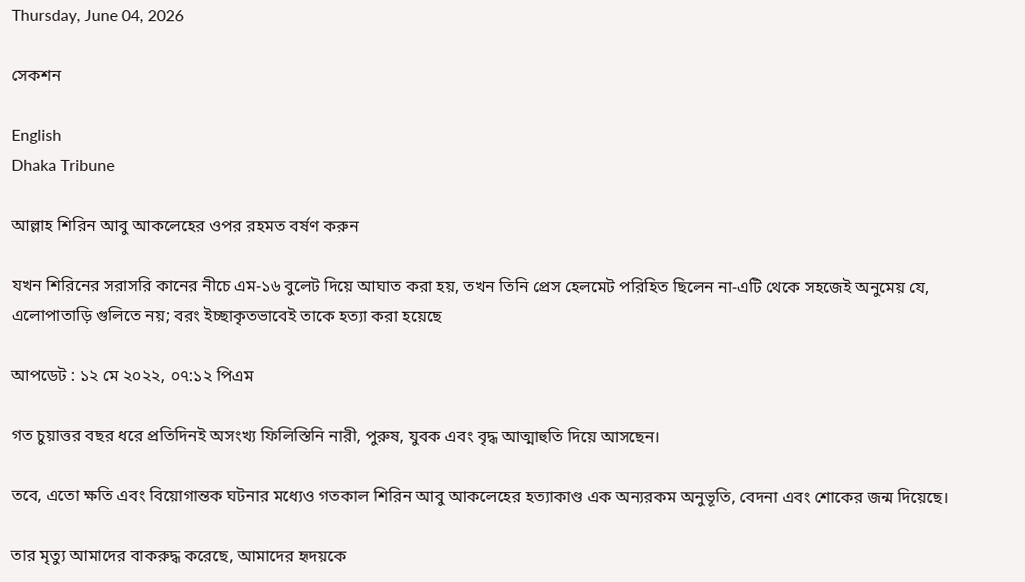Thursday, June 04, 2026

সেকশন

English
Dhaka Tribune

আল্লাহ শিরিন আবু আকলেহের ওপর রহমত বর্ষণ করুন

যখন শিরিনের সরাসরি কানের নীচে এম-১৬ বুলেট দিয়ে আঘাত করা হয়, তখন তিনি প্রেস হেলমেট পরিহিত ছিলেন না-এটি থেকে সহজেই অনুমেয় যে, এলোপাতাড়ি গুলিতে নয়; বরং ইচ্ছাকৃতভাবেই তাকে হত্যা করা হয়েছে

আপডেট : ১২ মে ২০২২, ০৭:১২ পিএম

গত চুয়াত্তর বছর ধরে প্রতিদিনই অসংখ্য ফিলিস্তিনি নারী, পুরুষ, যুবক এবং বৃদ্ধ আত্মাহুতি দিয়ে আসছেন।

তবে, এতো ক্ষতি এবং বিয়োগান্তক ঘটনার মধ্যেও গতকাল শিরিন আবু আকলেহের হত্যাকাণ্ড এক অন্যরকম অনুভূতি, বেদনা এবং শোকের জন্ম দিয়েছে।

তার মৃত্যু আমাদের বাকরুদ্ধ করেছে, আমাদের হৃদয়কে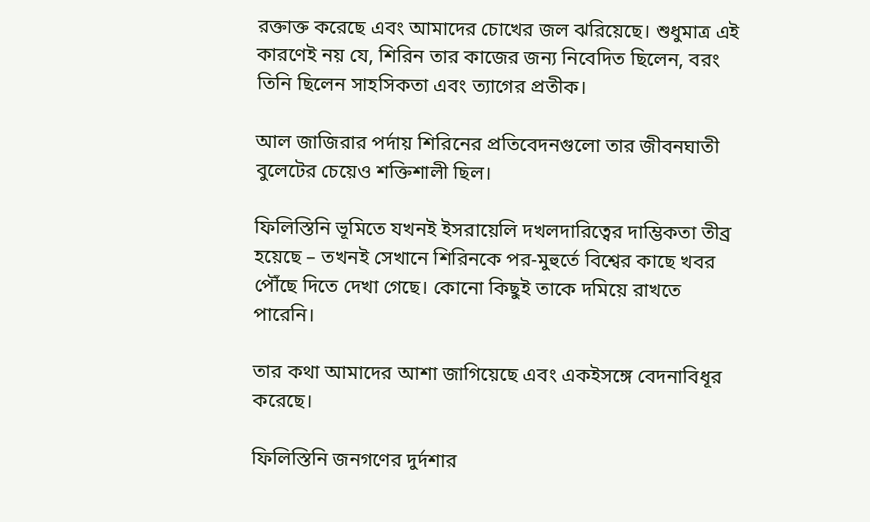রক্তাক্ত করেছে এবং আমাদের চোখের জল ঝরিয়েছে। শুধুমাত্র এই কারণেই নয় যে, শিরিন তার কাজের জন্য নিবেদিত ছিলেন, বরং তিনি ছিলেন সাহসিকতা এবং ত্যাগের প্রতীক।

আল জাজিরার পর্দায় শিরিনের প্রতিবেদনগুলো তার জীবনঘাতী বুলেটের চেয়েও শক্তিশালী ছিল।

ফিলিস্তিনি ভূমিতে যখনই ইসরায়েলি দখলদারিত্বের দাম্ভিকতা তীব্র হয়েছে – তখনই সেখানে শিরিনকে পর-মুহুর্তে বিশ্বের কাছে খবর পৌঁছে দিতে দেখা গেছে। কোনো কিছুই তাকে দমিয়ে রাখতে পারেনি।

তার কথা আমাদের আশা জাগিয়েছে এবং একইসঙ্গে বেদনাবিধূর করেছে।

ফিলিস্তিনি জনগণের দুর্দশার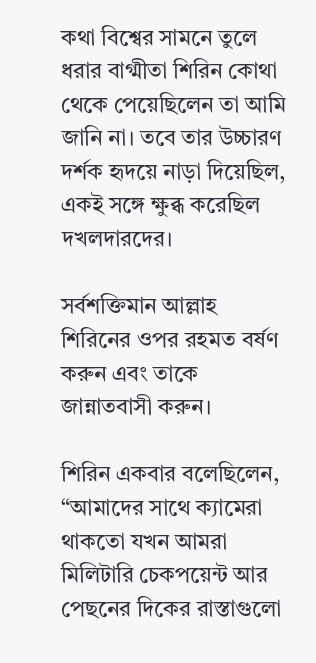কথা বিশ্বের সামনে তুলে ধরার বাগ্মীতা শিরিন কোথা থেকে পেয়েছিলেন তা আমি জানি না। তবে তার উচ্চারণ দর্শক হৃদয়ে নাড়া দিয়েছিল, একই সঙ্গে ক্ষুব্ধ করেছিল দখলদারদের।

সর্বশক্তিমান আল্লাহ শিরিনের ওপর রহমত বর্ষণ করুন এবং তাকে জান্নাতবাসী করুন।

শিরিন একবার বলেছিলেন, “আমাদের সাথে ক্যামেরা থাকতো যখন আমরা মিলিটারি চেকপয়েন্ট আর পেছনের দিকের রাস্তাগুলো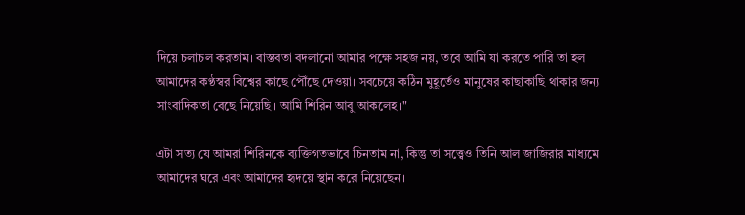দিয়ে চলাচল করতাম। বাস্তবতা বদলানো আমার পক্ষে সহজ নয়, তবে আমি যা করতে পারি তা হল আমাদের কণ্ঠস্বর বিশ্বের কাছে পৌঁছে দেওয়া। সবচেয়ে কঠিন মুহূর্তেও মানুষের কাছাকাছি থাকার জন্য সাংবাদিকতা বেছে নিয়েছি। আমি শিরিন আবু আকলেহ।"

এটা সত্য যে আমরা শিরিনকে ব্যক্তিগতভাবে চিনতাম না, কিন্তু তা সত্ত্বেও তিনি আল জাজিরার মাধ্যমে আমাদের ঘরে এবং আমাদের হৃদয়ে স্থান করে নিয়েছেন।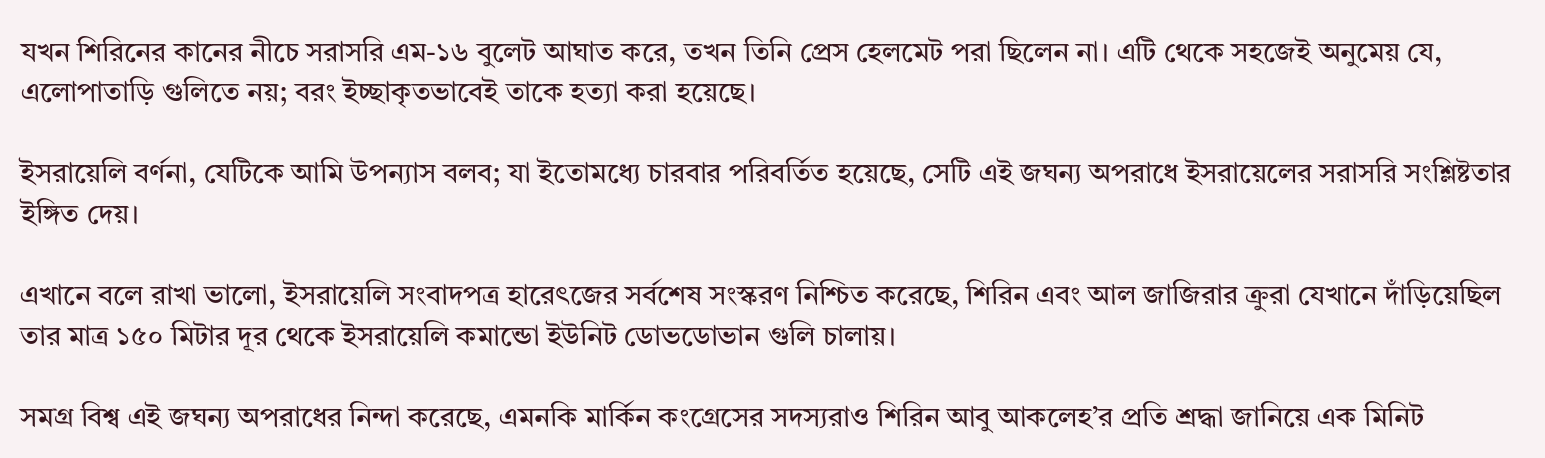যখন শিরিনের কানের নীচে সরাসরি এম-১৬ বুলেট আঘাত করে, তখন তিনি প্রেস হেলমেট পরা ছিলেন না। এটি থেকে সহজেই অনুমেয় যে, এলোপাতাড়ি গুলিতে নয়; বরং ইচ্ছাকৃতভাবেই তাকে হত্যা করা হয়েছে।

ইসরায়েলি বর্ণনা, যেটিকে আমি উপন্যাস বলব; যা ইতোমধ্যে চারবার পরিবর্তিত হয়েছে, সেটি এই জঘন্য অপরাধে ইসরায়েলের সরাসরি সংশ্লিষ্টতার ইঙ্গিত দেয়।

এখানে বলে রাখা ভালো, ইসরায়েলি সংবাদপত্র হারেৎজের সর্বশেষ সংস্করণ নিশ্চিত করেছে, শিরিন এবং আল জাজিরার ক্রুরা যেখানে দাঁড়িয়েছিল তার মাত্র ১৫০ মিটার দূর থেকে ইসরায়েলি কমান্ডো ইউনিট ডোভডোভান গুলি চালায়।

সমগ্র বিশ্ব এই জঘন্য অপরাধের নিন্দা করেছে, এমনকি মার্কিন কংগ্রেসের সদস্যরাও শিরিন আবু আকলেহ’র প্রতি শ্রদ্ধা জানিয়ে এক মিনিট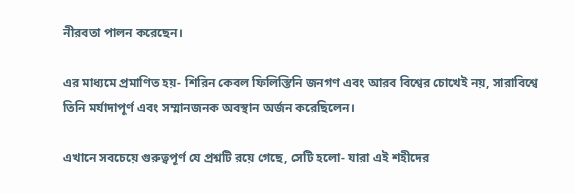নীরবতা পালন করেছেন।

এর মাধ্যমে প্রমাণিত হয়- শিরিন কেবল ফিলিস্তিনি জনগণ এবং আরব বিশ্বের চোখেই নয়, সারাবিশ্বে তিনি মর্যাদাপূর্ণ এবং সম্মানজনক অবস্থান অর্জন করেছিলেন।

এখানে সবচেয়ে গুরুত্বপূর্ণ যে প্রশ্নটি রয়ে গেছে, সেটি হলো- যারা এই শহীদের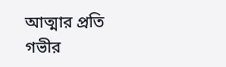আত্মার প্রতি গভীর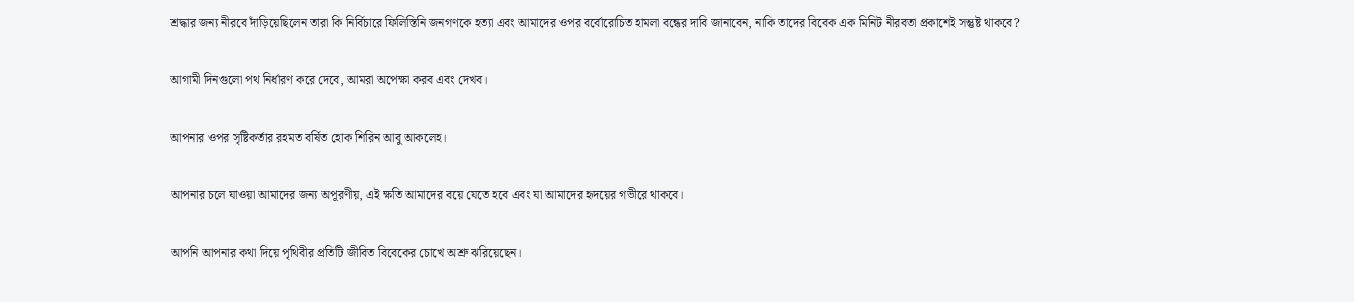শ্রদ্ধার জন্য নীরবে দাঁড়িয়েছিলেন তারা কি নির্বিচারে ফিলিস্তিনি জনগণকে হত্যা এবং আমাদের ওপর বর্বোরোচিত হামলা বন্ধের দাবি জানাবেন, নাকি তাদের বিবেক এক মিনিট নীরবতা প্রকাশেই সন্তুষ্ট থাকবে?

আগামী দিনগুলো পথ নির্ধারণ করে দেবে, আমরা অপেক্ষা করব এবং দেখব।

আপনার ওপর সৃষ্টিকর্তার রহমত বর্ষিত হোক শিরিন আবু আকলেহ।

আপনার চলে যাওয়া আমাদের জন্য অপূরণীয়, এই ক্ষতি আমাদের বয়ে যেতে হবে এবং যা আমাদের হৃদয়ের গভীরে থাকবে।

আপনি আপনার কথা দিয়ে পৃথিবীর প্রতিটি জীবিত বিবেকের চোখে অশ্রু ঝরিয়েছেন।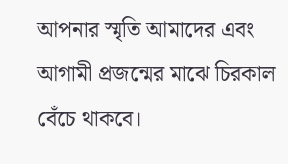আপনার স্মৃতি আমাদের এবং আগামী প্রজন্মের মাঝে চিরকাল বেঁচে থাকবে।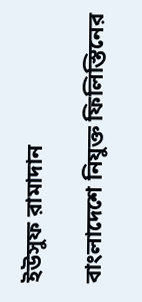ইউসুফ রামাদান

বাংলাদেশে নিযুক্ত ফিলিস্তিনের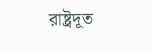রাষ্ট্রদূত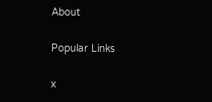About

Popular Links

x